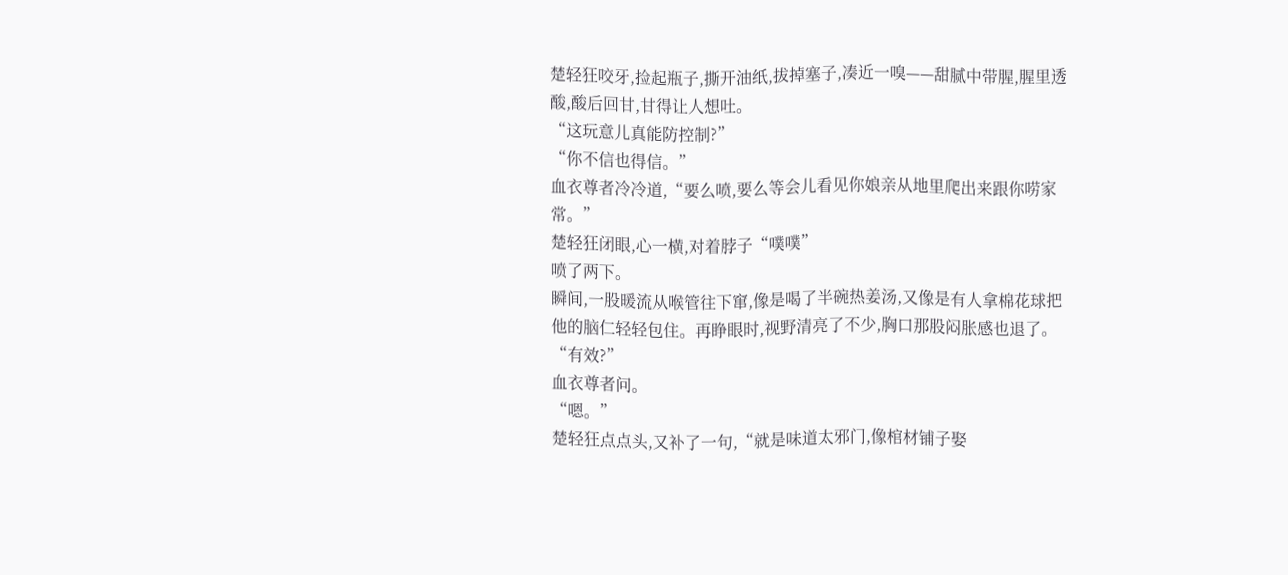楚轻狂咬牙,捡起瓶子,撕开油纸,拔掉塞子,凑近一嗅——甜腻中带腥,腥里透酸,酸后回甘,甘得让人想吐。
“这玩意儿真能防控制?”
“你不信也得信。”
血衣尊者冷冷道,“要么喷,要么等会儿看见你娘亲从地里爬出来跟你唠家常。”
楚轻狂闭眼,心一横,对着脖子“噗噗”
喷了两下。
瞬间,一股暖流从喉管往下窜,像是喝了半碗热姜汤,又像是有人拿棉花球把他的脑仁轻轻包住。再睁眼时,视野清亮了不少,胸口那股闷胀感也退了。
“有效?”
血衣尊者问。
“嗯。”
楚轻狂点点头,又补了一句,“就是味道太邪门,像棺材铺子娶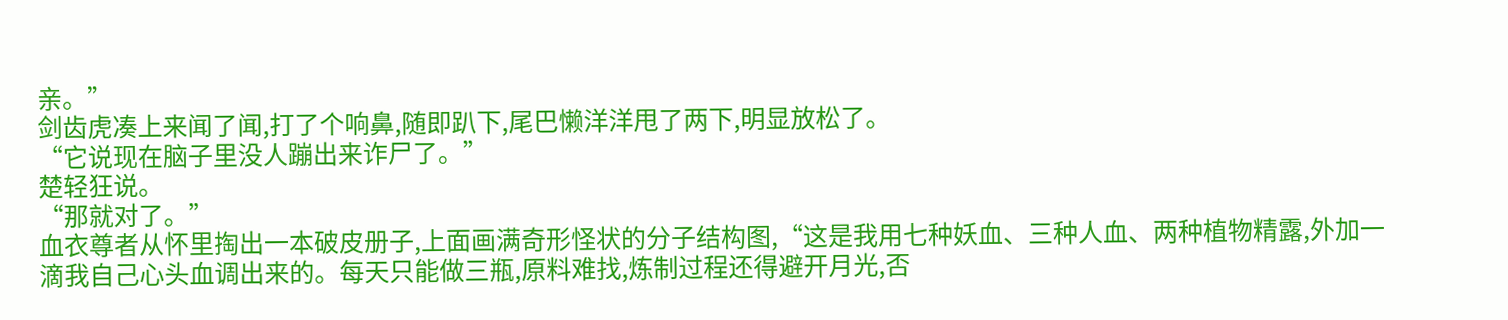亲。”
剑齿虎凑上来闻了闻,打了个响鼻,随即趴下,尾巴懒洋洋甩了两下,明显放松了。
“它说现在脑子里没人蹦出来诈尸了。”
楚轻狂说。
“那就对了。”
血衣尊者从怀里掏出一本破皮册子,上面画满奇形怪状的分子结构图,“这是我用七种妖血、三种人血、两种植物精露,外加一滴我自己心头血调出来的。每天只能做三瓶,原料难找,炼制过程还得避开月光,否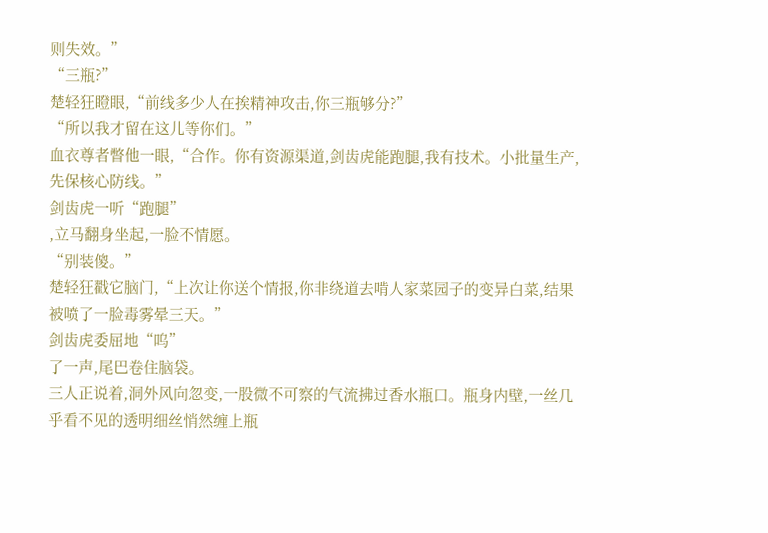则失效。”
“三瓶?”
楚轻狂瞪眼,“前线多少人在挨精神攻击,你三瓶够分?”
“所以我才留在这儿等你们。”
血衣尊者瞥他一眼,“合作。你有资源渠道,剑齿虎能跑腿,我有技术。小批量生产,先保核心防线。”
剑齿虎一听“跑腿”
,立马翻身坐起,一脸不情愿。
“别装傻。”
楚轻狂戳它脑门,“上次让你送个情报,你非绕道去啃人家菜园子的变异白菜,结果被喷了一脸毒雾晕三天。”
剑齿虎委屈地“呜”
了一声,尾巴卷住脑袋。
三人正说着,洞外风向忽变,一股微不可察的气流拂过香水瓶口。瓶身内壁,一丝几乎看不见的透明细丝悄然缠上瓶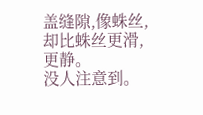盖缝隙,像蛛丝,却比蛛丝更滑,更静。
没人注意到。